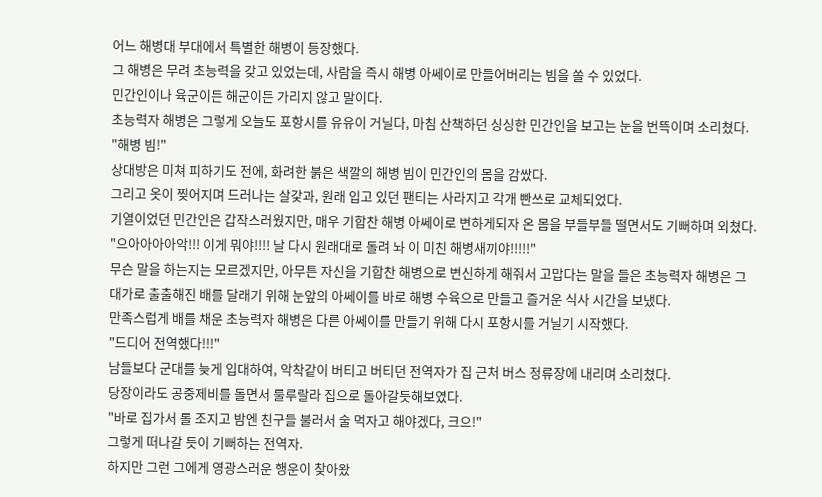어느 해병대 부대에서 특별한 해병이 등장했다.
그 해병은 무려 초능력을 갖고 있었는데, 사람을 즉시 해병 아쎄이로 만들어버리는 빔을 쏠 수 있었다.
민간인이나 육군이든 해군이든 가리지 않고 말이다.
초능력자 해병은 그렇게 오늘도 포항시를 유유이 거닐다, 마침 산책하던 싱싱한 민간인을 보고는 눈을 번뜩이며 소리쳤다.
"해병 빔!"
상대방은 미쳐 피하기도 전에, 화려한 붉은 색깔의 해병 빔이 민간인의 몸을 감쌌다.
그리고 옷이 찢어지며 드러나는 살갗과, 원래 입고 있던 팬티는 사라지고 각개 빤쓰로 교체되었다.
기열이었던 민간인은 갑작스러웠지만, 매우 기합찬 해병 아쎄이로 변하게되자 온 몸을 부들부들 떨면서도 기뻐하며 외쳤다.
"으아아아아악!!! 이게 뭐야!!!! 날 다시 원래대로 돌려 놔 이 미친 해병새끼야!!!!!"
무슨 말을 하는지는 모르겠지만, 아무튼 자신을 기합찬 해병으로 변신하게 해줘서 고맙다는 말을 들은 초능력자 해병은 그 대가로 출출해진 배를 달래기 위해 눈앞의 아쎄이를 바로 해병 수육으로 만들고 즐거운 식사 시간을 보냈다.
만족스럽게 배를 채운 초능력자 해병은 다른 아쎄이를 만들기 위해 다시 포항시를 거닐기 시작했다.
"드디어 전역했다!!!"
남들보다 군대를 늦게 입대하여, 악착같이 버티고 버티던 전역자가 집 근처 버스 정류장에 내리며 소리쳤다.
당장이라도 공중제비를 돌면서 룰루랄라 집으로 돌아갈듯해보였다.
"바로 집가서 롤 조지고 밤엔 친구들 불러서 술 먹자고 해야겠다, 크으!"
그렇게 떠나갈 듯이 기뻐하는 전역자.
하지만 그런 그에게 영광스러운 행운이 찾아왔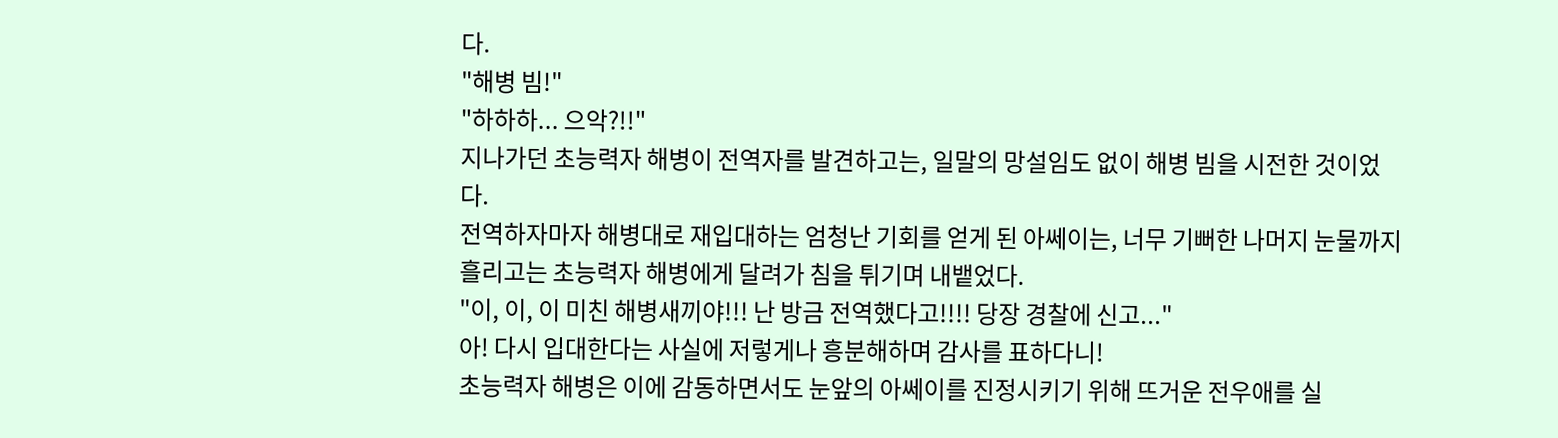다.
"해병 빔!"
"하하하... 으악?!!"
지나가던 초능력자 해병이 전역자를 발견하고는, 일말의 망설임도 없이 해병 빔을 시전한 것이었다.
전역하자마자 해병대로 재입대하는 엄청난 기회를 얻게 된 아쎄이는, 너무 기뻐한 나머지 눈물까지 흘리고는 초능력자 해병에게 달려가 침을 튀기며 내뱉었다.
"이, 이, 이 미친 해병새끼야!!! 난 방금 전역했다고!!!! 당장 경찰에 신고..."
아! 다시 입대한다는 사실에 저렇게나 흥분해하며 감사를 표하다니!
초능력자 해병은 이에 감동하면서도 눈앞의 아쎄이를 진정시키기 위해 뜨거운 전우애를 실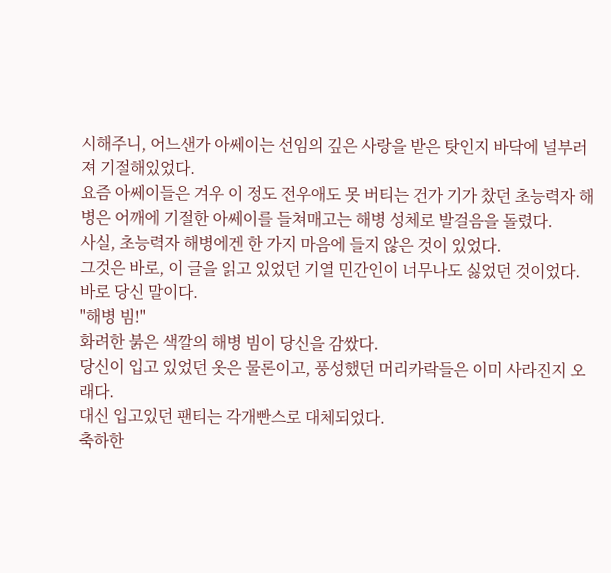시해주니, 어느샌가 아쎄이는 선임의 깊은 사랑을 받은 탓인지 바닥에 널부러져 기절해있었다.
요즘 아쎄이들은 겨우 이 정도 전우애도 못 버티는 건가 기가 찼던 초능력자 해병은 어깨에 기절한 아쎄이를 들쳐매고는 해병 성체로 발걸음을 돌렸다.
사실, 초능력자 해병에겐 한 가지 마음에 들지 않은 것이 있었다.
그것은 바로, 이 글을 읽고 있었던 기열 민간인이 너무나도 싫었던 것이었다.
바로 당신 말이다.
"해병 빔!"
화려한 붉은 색깔의 해병 빔이 당신을 감쌌다.
당신이 입고 있었던 옷은 물론이고, 풍성했던 머리카락들은 이미 사라진지 오래다.
대신 입고있던 팬티는 각개빤스로 대체되었다.
축하한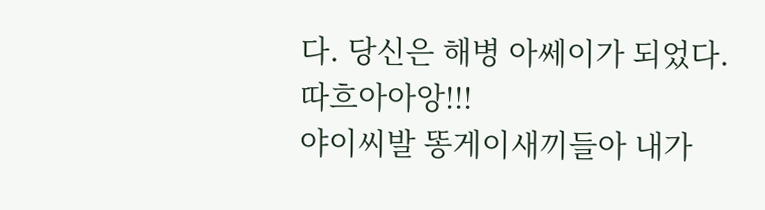다. 당신은 해병 아쎄이가 되었다.
따흐아아앙!!!
야이씨발 똥게이새끼들아 내가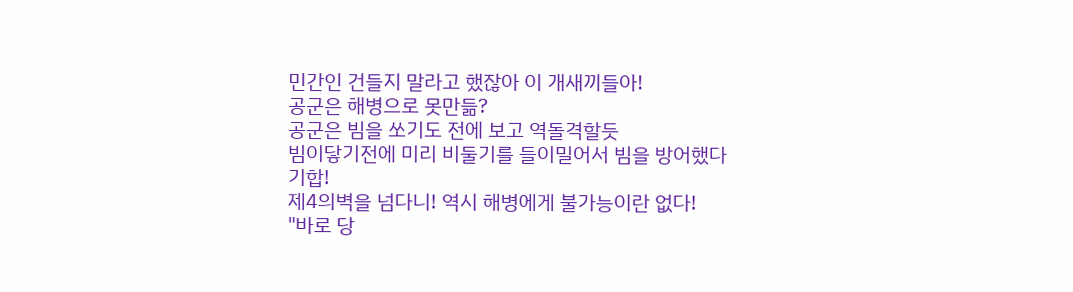민간인 건들지 말라고 했잖아 이 개새끼들아!
공군은 해병으로 못만듦?
공군은 빔을 쏘기도 전에 보고 역돌격할듯
빔이닿기전에 미리 비둘기를 들이밀어서 빔을 방어했다
기합!
제4의벽을 넘다니! 역시 해병에게 불가능이란 없다!
"바로 당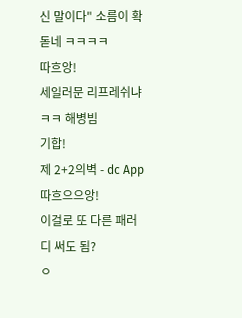신 말이다" 소름이 확 돋네 ㅋㅋㅋㅋ
따흐앙!
세일러문 리프레쉬냐 ㅋㅋ 해병빔
기합!
제 2+2의벽 - dc App
따흐으으앙!
이걸로 또 다른 패러디 써도 됨?
ㅇ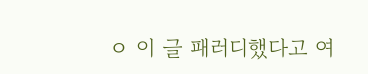ㅇ 이 글 패러디했다고 여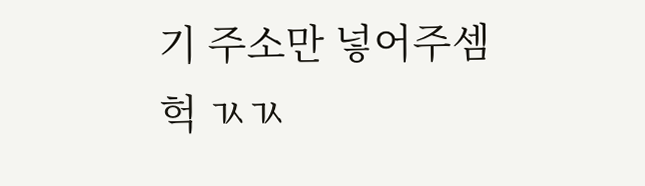기 주소만 넣어주셈
헉 ㄳㄳ